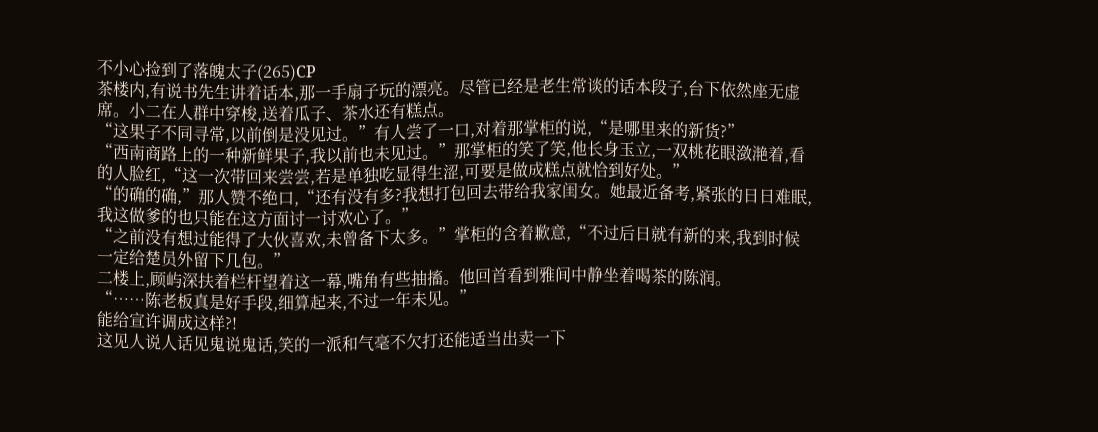不小心捡到了落魄太子(265)CP
茶楼内,有说书先生讲着话本,那一手扇子玩的漂亮。尽管已经是老生常谈的话本段子,台下依然座无虚席。小二在人群中穿梭,送着瓜子、茶水还有糕点。
“这果子不同寻常,以前倒是没见过。”有人尝了一口,对着那掌柜的说,“是哪里来的新货?”
“西南商路上的一种新鲜果子,我以前也未见过。”那掌柜的笑了笑,他长身玉立,一双桃花眼潋滟着,看的人脸红,“这一次带回来尝尝,若是单独吃显得生涩,可要是做成糕点就恰到好处。”
“的确的确,”那人赞不绝口,“还有没有多?我想打包回去带给我家闺女。她最近备考,紧张的日日难眠,我这做爹的也只能在这方面讨一讨欢心了。”
“之前没有想过能得了大伙喜欢,未曾备下太多。”掌柜的含着歉意,“不过后日就有新的来,我到时候一定给楚员外留下几包。”
二楼上,顾屿深扶着栏杆望着这一幕,嘴角有些抽搐。他回首看到雅间中静坐着喝茶的陈润。
“……陈老板真是好手段,细算起来,不过一年未见。”
能给宣许调成这样?!
这见人说人话见鬼说鬼话,笑的一派和气毫不欠打还能适当出卖一下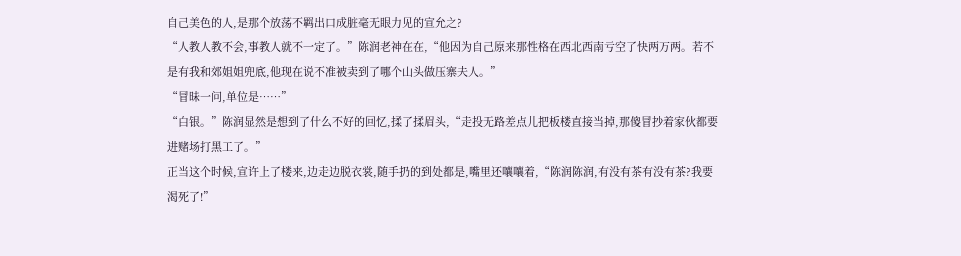自己美色的人,是那个放荡不羁出口成脏毫无眼力见的宣允之?
“人教人教不会,事教人就不一定了。”陈润老神在在,“他因为自己原来那性格在西北西南亏空了快两万两。若不是有我和郊姐姐兜底,他现在说不准被卖到了哪个山头做压寨夫人。”
“冒昧一问,单位是……”
“白银。”陈润显然是想到了什么不好的回忆,揉了揉眉头,“走投无路差点儿把板楼直接当掉,那傻冒抄着家伙都要进赌场打黑工了。”
正当这个时候,宣许上了楼来,边走边脱衣裳,随手扔的到处都是,嘴里还嚷嚷着,“陈润陈润,有没有茶有没有茶?我要渴死了!”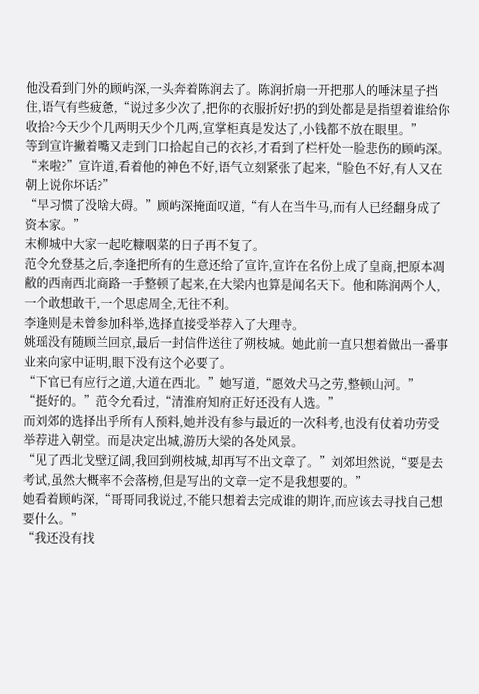他没看到门外的顾屿深,一头奔着陈润去了。陈润折扇一开把那人的唾沫星子挡住,语气有些疲惫,“说过多少次了,把你的衣服折好!扔的到处都是是指望着谁给你收拾?今天少个几两明天少个几两,宣掌柜真是发达了,小钱都不放在眼里。”
等到宣许撇着嘴又走到门口拾起自己的衣衫,才看到了栏杆处一脸悲伤的顾屿深。
“来啦?”宣许道,看着他的神色不好,语气立刻紧张了起来,“脸色不好,有人又在朝上说你坏话?”
“早习惯了没啥大碍。”顾屿深掩面叹道,“有人在当牛马,而有人已经翻身成了资本家。”
末柳城中大家一起吃糠咽菜的日子再不复了。
范令允登基之后,李逢把所有的生意还给了宣许,宣许在名份上成了皇商,把原本凋敝的西南西北商路一手整顿了起来,在大梁内也算是闻名天下。他和陈润两个人,一个敢想敢干,一个思虑周全,无往不利。
李逢则是未曾参加科举,选择直接受举荐入了大理寺。
姚瑶没有随顾兰回京,最后一封信件送往了朔枝城。她此前一直只想着做出一番事业来向家中证明,眼下没有这个必要了。
“下官已有应行之道,大道在西北。”她写道,“愿效犬马之劳,整顿山河。”
“挺好的。”范令允看过,“清淮府知府正好还没有人选。”
而刘郊的选择出乎所有人预料,她并没有参与最近的一次科考,也没有仗着功劳受举荐进入朝堂。而是决定出城,游历大梁的各处风景。
“见了西北戈壁辽阔,我回到朔枝城,却再写不出文章了。”刘郊坦然说,“要是去考试,虽然大概率不会落榜,但是写出的文章一定不是我想要的。”
她看着顾屿深,“哥哥同我说过,不能只想着去完成谁的期许,而应该去寻找自己想要什么。”
“我还没有找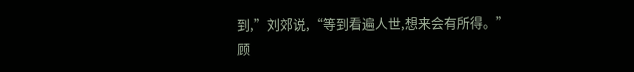到,”刘郊说,“等到看遍人世,想来会有所得。”
顾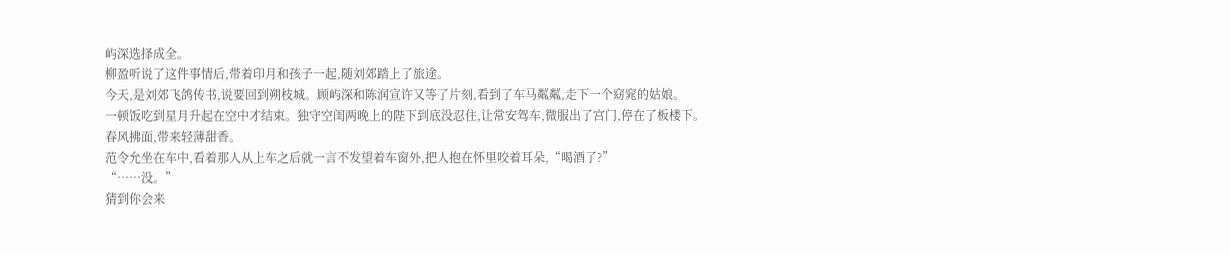屿深选择成全。
柳盈听说了这件事情后,带着印月和孩子一起,随刘郊踏上了旅途。
今天,是刘郊飞鸽传书,说要回到朔枝城。顾屿深和陈润宣许又等了片刻,看到了车马粼粼,走下一个窈窕的姑娘。
一顿饭吃到星月升起在空中才结束。独守空闺两晚上的陛下到底没忍住,让常安驾车,微服出了宫门,停在了板楼下。
春风拂面,带来轻薄甜香。
范令允坐在车中,看着那人从上车之后就一言不发望着车窗外,把人抱在怀里咬着耳朵,“喝酒了?”
“……没。”
猜到你会来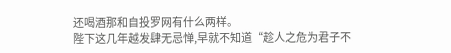还喝酒那和自投罗网有什么两样。
陛下这几年越发肆无忌惮,早就不知道“趁人之危为君子不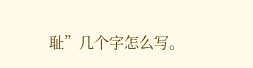耻”几个字怎么写。